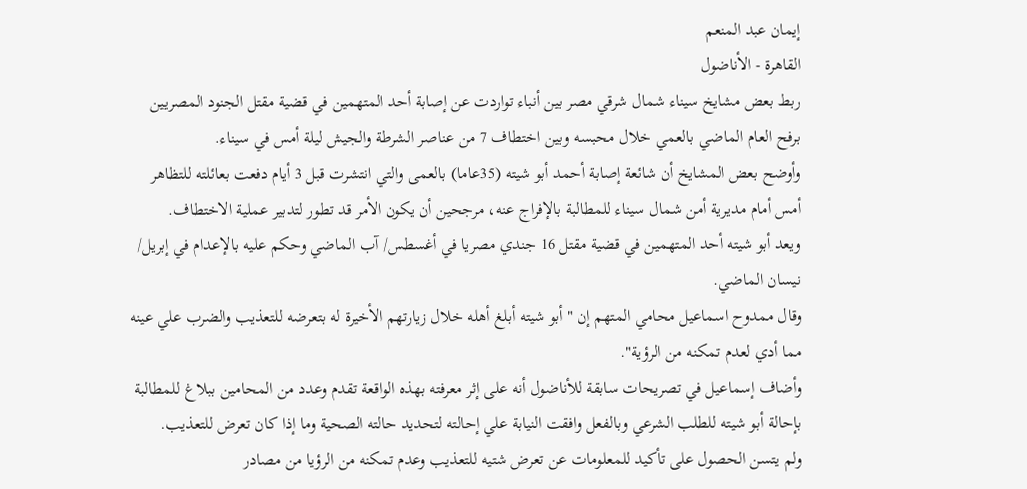إيمان عبد المنعم
القاهرة - الأناضول
ربط بعض مشايخ سيناء شمال شرقي مصر بين أنباء تواردت عن إصابة أحد المتهمين في قضية مقتل الجنود المصريين برفح العام الماضي بالعمي خلال محبسه وبين اختطاف 7 من عناصر الشرطة والجيش ليلة أمس في سيناء.
وأوضح بعض المشايخ أن شائعة إصابة أحمد أبو شيته (35عاما) بالعمى والتي انتشرت قبل 3 أيام دفعت بعائلته للتظاهر أمس أمام مديرية أمن شمال سيناء للمطالبة بالإفراج عنه، مرجحين أن يكون الأمر قد تطور لتدبير عملية الاختطاف.
ويعد أبو شيته أحد المتهمين في قضية مقتل 16 جندي مصريا في أغسطس/ آب الماضي وحكم عليه بالإعدام في إبريل/ نيسان الماضي.
وقال ممدوح اسماعيل محامي المتهم إن "أبو شيته أبلغ أهله خلال زيارتهم الأخيرة له بتعرضه للتعذيب والضرب علي عينه مما أدي لعدم تمكنه من الرؤية".
وأضاف إسماعيل في تصريحات سابقة للأناضول أنه على إثر معرفته بهذه الواقعة تقدم وعدد من المحامين ببلاغ للمطالبة بإحالة أبو شيته للطلب الشرعي وبالفعل وافقت النيابة علي إحالته لتحديد حالته الصحية وما إذا كان تعرض للتعذيب.
ولم يتسن الحصول على تأكيد للمعلومات عن تعرض شتيه للتعذيب وعدم تمكنه من الرؤيا من مصادر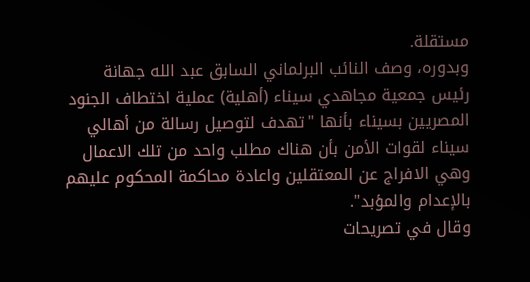مستقلة.
وبدوره، وصف النائب البرلماني السابق عبد الله جهانة رئيس جمعية مجاهدي سيناء (أهلية) عملية اختطاف الجنود المصريين بسيناء بأنها "تهدف لتوصيل رسالة من أهالي سيناء لقوات الأمن بأن هناك مطلب واحد من تلك الاعمال وهي الافراج عن المعتقلين واعادة محاكمة المحكوم عليهم بالإعدام والمؤبد".
وقال في تصريحات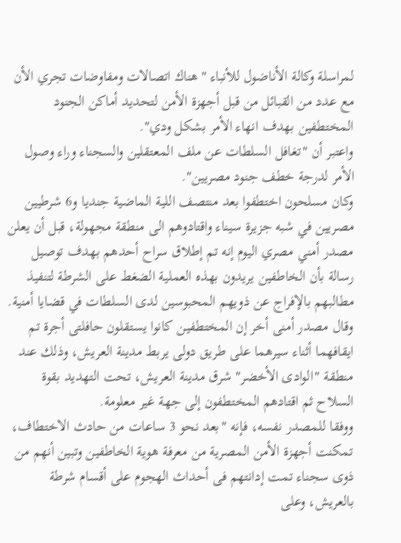لمراسلة وكالة الأناضول للأنباء "هناك اتصالات ومفاوضات تجري الأن مع عدد من القبائل من قبل أجهزة الأمن لتحديد أماكن الجنود المختطفين بهدف انهاء الأمر بشكل ودي".
واعتبر أن "تغافل السلطات عن ملف المعتقلين والسجناء وراء وصول الأمر لدرجة خطف جنود مصريين".
وكان مسلحون اختطفوا بعد منتصف اللية الماضية جنديا و6 شرطيين مصريين في شبه جزيرة سيناء واقتادوهم الى منطقة مجهولة، قبل أن يعلن مصدر أمني مصري اليوم إنه تم إطلاق سراح أحدهم بهدف توصيل رسالة بأن الخاطفين يريدون بهذه العملية الضغط على الشرطة لتنفيذ مطالبهم بالإفراج عن ذويهم المحبوسين لدى السلطات في قضايا أمنية.
وقال مصدر أمنى أخر إن المختطفين كانوا يستقلون حافلتى أجرة تم ايقافهما أثناء سيرهما على طريق دولى يربط مدينة العريش، وذلك عند منطقة "الوادى الأخضر" شرق مدينة العريش، تحت التهديد بقوة السلاح ثم اقتادهم المختطفون إلى جهة غير معلومة.
ووفقا للمصدر نفسه، فإنه "بعد نحو 3 ساعات من حادث الاختطاف، تمكنت أجهزة الأمن المصرية من معرفة هوية الخاطفين وتبين أنهم من ذوى سجناء تمت إدانتهم فى أحداث الهجوم على أقسام شرطة بالعريش، وعلى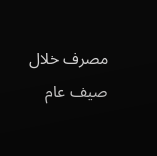مصرف خلال صيف عام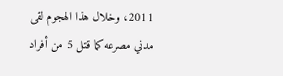2011، وخلال هذا الهجوم لقى مدني مصرعه كما قتل 5 من أفراد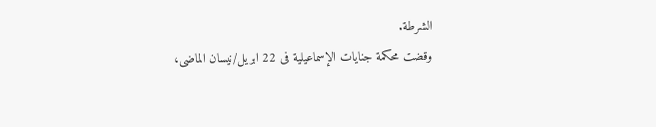الشرطة.
وقضت محكمة جنايات الإسماعيلية فى 22 ابريل/نيسان الماضى،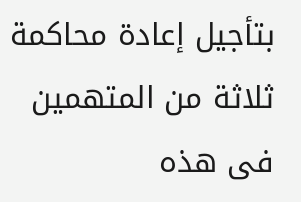بتأجيل إعادة محاكمة ثلاثة من المتهمين فى هذه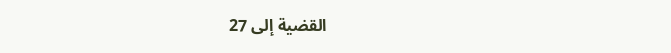القضية إلى 27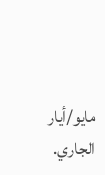مايو/أيار الجاري.